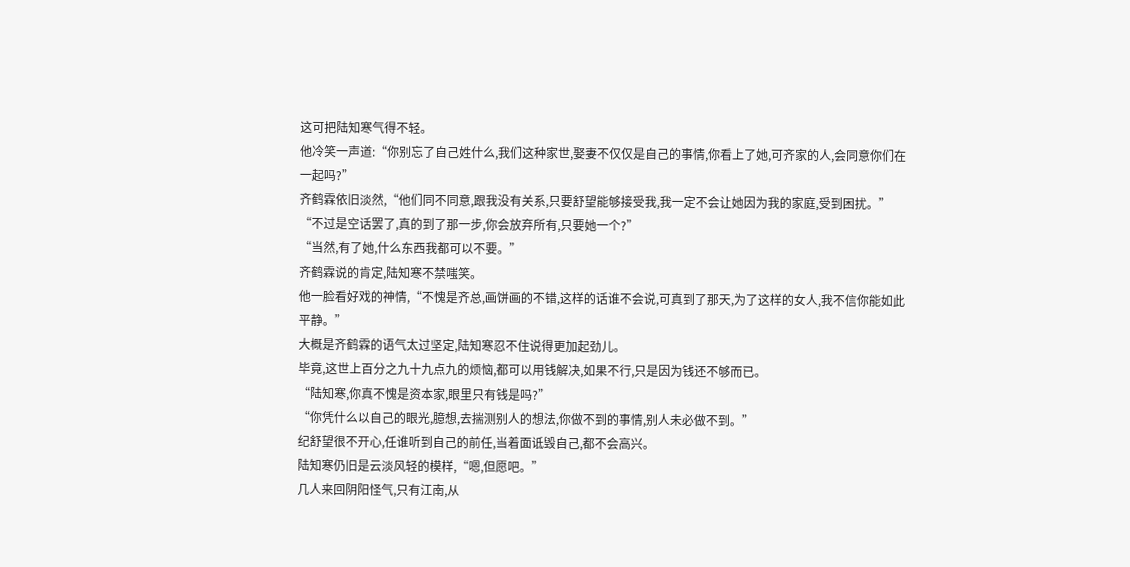这可把陆知寒气得不轻。
他冷笑一声道:“你别忘了自己姓什么,我们这种家世,娶妻不仅仅是自己的事情,你看上了她,可齐家的人,会同意你们在一起吗?”
齐鹤霖依旧淡然,“他们同不同意,跟我没有关系,只要舒望能够接受我,我一定不会让她因为我的家庭,受到困扰。”
“不过是空话罢了,真的到了那一步,你会放弃所有,只要她一个?”
“当然,有了她,什么东西我都可以不要。”
齐鹤霖说的肯定,陆知寒不禁嗤笑。
他一脸看好戏的神情,“不愧是齐总,画饼画的不错,这样的话谁不会说,可真到了那天,为了这样的女人,我不信你能如此平静。”
大概是齐鹤霖的语气太过坚定,陆知寒忍不住说得更加起劲儿。
毕竟,这世上百分之九十九点九的烦恼,都可以用钱解决,如果不行,只是因为钱还不够而已。
“陆知寒,你真不愧是资本家,眼里只有钱是吗?”
“你凭什么以自己的眼光,臆想,去揣测别人的想法,你做不到的事情,别人未必做不到。”
纪舒望很不开心,任谁听到自己的前任,当着面诋毁自己,都不会高兴。
陆知寒仍旧是云淡风轻的模样,“嗯,但愿吧。”
几人来回阴阳怪气,只有江南,从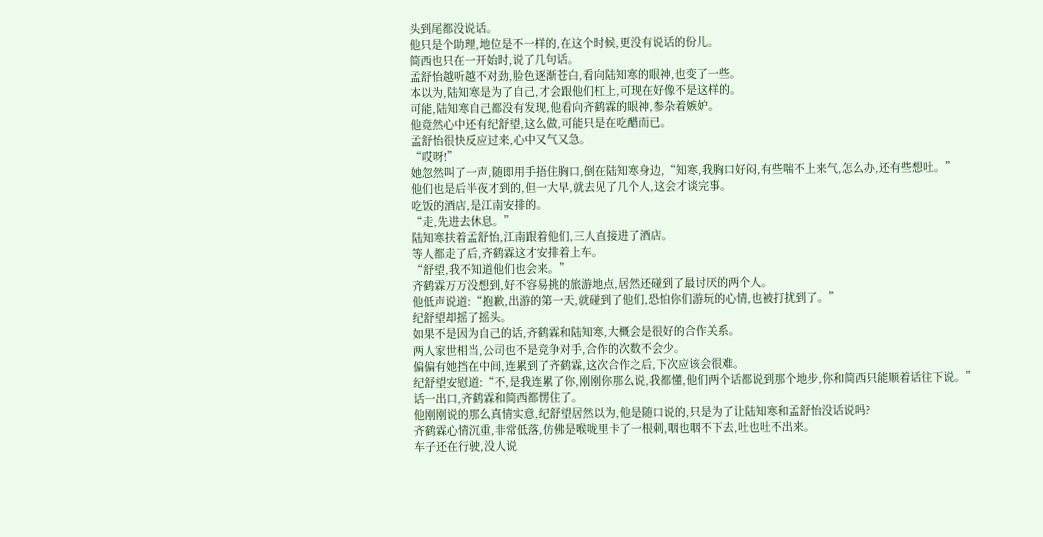头到尾都没说话。
他只是个助理,地位是不一样的,在这个时候,更没有说话的份儿。
简西也只在一开始时,说了几句话。
孟舒怡越听越不对劲,脸色逐渐苍白,看向陆知寒的眼神,也变了一些。
本以为,陆知寒是为了自己,才会跟他们杠上,可现在好像不是这样的。
可能,陆知寒自己都没有发现,他看向齐鹤霖的眼神,参杂着嫉妒。
他竟然心中还有纪舒望,这么做,可能只是在吃醋而已。
孟舒怡很快反应过来,心中又气又急。
“哎呀!”
她忽然叫了一声,随即用手捂住胸口,倒在陆知寒身边,“知寒,我胸口好闷,有些喘不上来气,怎么办,还有些想吐。”
他们也是后半夜才到的,但一大早,就去见了几个人,这会才谈完事。
吃饭的酒店,是江南安排的。
“走,先进去休息。”
陆知寒扶着孟舒怡,江南跟着他们,三人直接进了酒店。
等人都走了后,齐鹤霖这才安排着上车。
“舒望,我不知道他们也会来。”
齐鹤霖万万没想到,好不容易挑的旅游地点,居然还碰到了最讨厌的两个人。
他低声说道:“抱歉,出游的第一天,就碰到了他们,恐怕你们游玩的心情,也被打扰到了。”
纪舒望却摇了摇头。
如果不是因为自己的话,齐鹤霖和陆知寒,大概会是很好的合作关系。
两人家世相当,公司也不是竞争对手,合作的次数不会少。
偏偏有她挡在中间,连累到了齐鹤霖,这次合作之后,下次应该会很难。
纪舒望安慰道:“不,是我连累了你,刚刚你那么说,我都懂,他们两个话都说到那个地步,你和简西只能顺着话往下说。”
话一出口,齐鹤霖和简西都愣住了。
他刚刚说的那么真情实意,纪舒望居然以为,他是随口说的,只是为了让陆知寒和孟舒怡没话说吗?
齐鹤霖心情沉重,非常低落,仿佛是喉咙里卡了一根刺,咽也咽不下去,吐也吐不出来。
车子还在行驶,没人说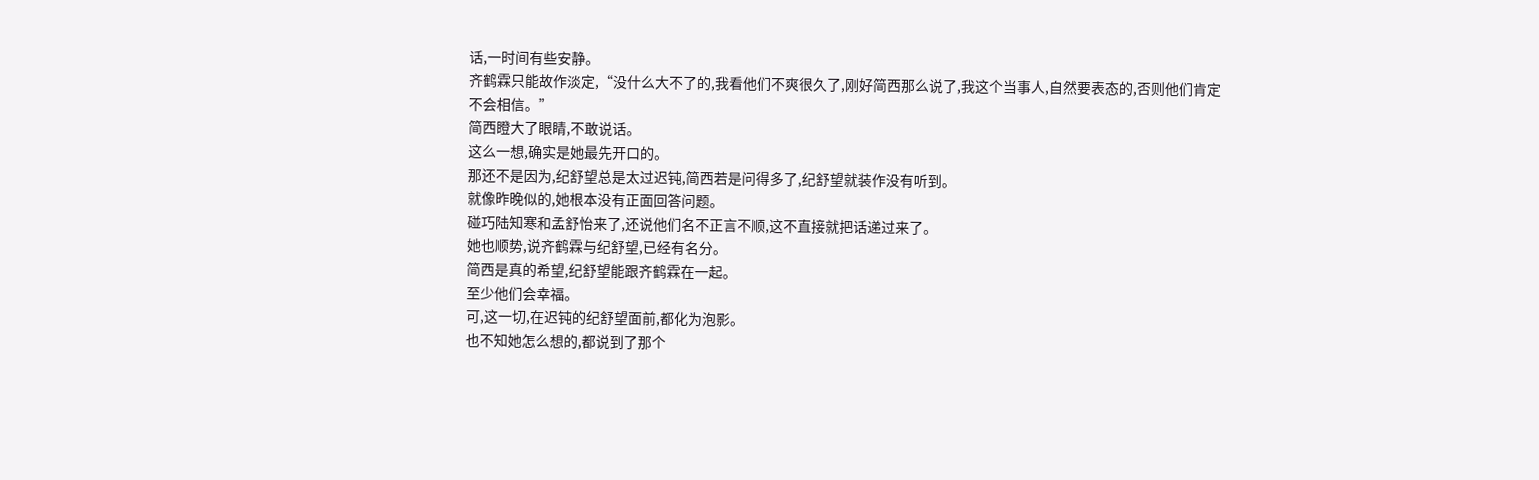话,一时间有些安静。
齐鹤霖只能故作淡定,“没什么大不了的,我看他们不爽很久了,刚好简西那么说了,我这个当事人,自然要表态的,否则他们肯定不会相信。”
简西瞪大了眼睛,不敢说话。
这么一想,确实是她最先开口的。
那还不是因为,纪舒望总是太过迟钝,简西若是问得多了,纪舒望就装作没有听到。
就像昨晚似的,她根本没有正面回答问题。
碰巧陆知寒和孟舒怡来了,还说他们名不正言不顺,这不直接就把话递过来了。
她也顺势,说齐鹤霖与纪舒望,已经有名分。
简西是真的希望,纪舒望能跟齐鹤霖在一起。
至少他们会幸福。
可,这一切,在迟钝的纪舒望面前,都化为泡影。
也不知她怎么想的,都说到了那个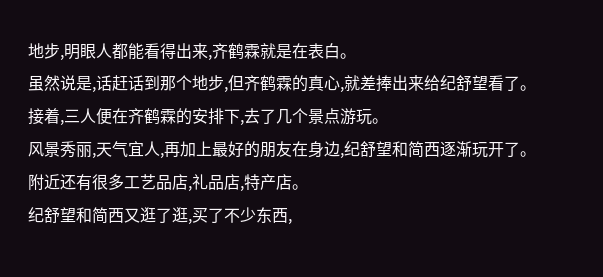地步,明眼人都能看得出来,齐鹤霖就是在表白。
虽然说是,话赶话到那个地步,但齐鹤霖的真心,就差捧出来给纪舒望看了。
接着,三人便在齐鹤霖的安排下,去了几个景点游玩。
风景秀丽,天气宜人,再加上最好的朋友在身边,纪舒望和简西逐渐玩开了。
附近还有很多工艺品店,礼品店,特产店。
纪舒望和简西又逛了逛,买了不少东西,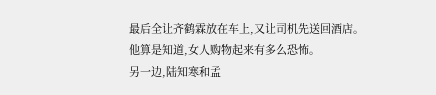最后全让齐鹤霖放在车上,又让司机先送回酒店。
他算是知道,女人购物起来有多么恐怖。
另一边,陆知寒和孟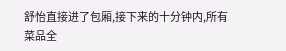舒怡直接进了包厢,接下来的十分钟内,所有菜品全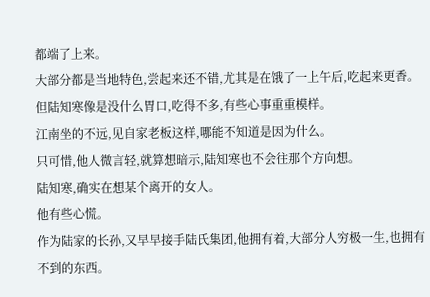都端了上来。
大部分都是当地特色,尝起来还不错,尤其是在饿了一上午后,吃起来更香。
但陆知寒像是没什么胃口,吃得不多,有些心事重重模样。
江南坐的不远,见自家老板这样,哪能不知道是因为什么。
只可惜,他人微言轻,就算想暗示,陆知寒也不会往那个方向想。
陆知寒,确实在想某个离开的女人。
他有些心慌。
作为陆家的长孙,又早早接手陆氏集团,他拥有着,大部分人穷极一生,也拥有不到的东西。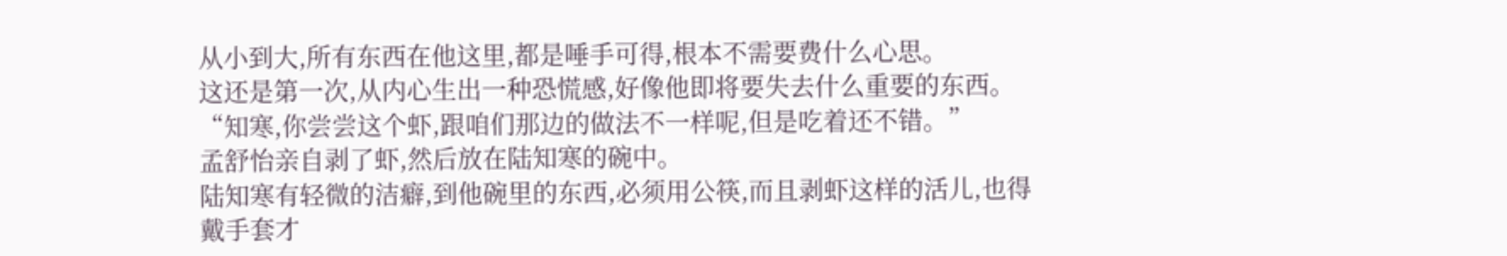从小到大,所有东西在他这里,都是唾手可得,根本不需要费什么心思。
这还是第一次,从内心生出一种恐慌感,好像他即将要失去什么重要的东西。
“知寒,你尝尝这个虾,跟咱们那边的做法不一样呢,但是吃着还不错。”
孟舒怡亲自剥了虾,然后放在陆知寒的碗中。
陆知寒有轻微的洁癖,到他碗里的东西,必须用公筷,而且剥虾这样的活儿,也得戴手套才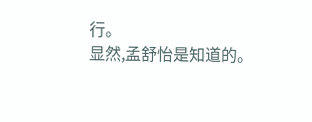行。
显然,孟舒怡是知道的。